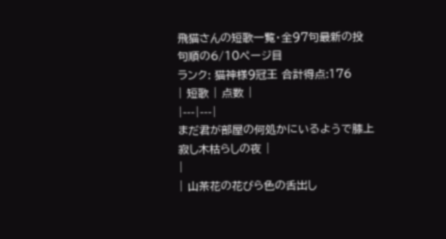飛猫さんの短歌一覧・全97句最新の投句順の6/10ページ目
ランク: 猫神様9冠王 合計得点:176
| 短歌 | 点数 |
|---|---|
まだ君が部屋の何処かにいるようで膝上寂し木枯らしの夜 |
|
| 山茶花の花びら色の舌出し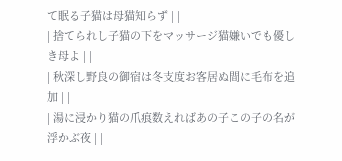て眠る子猫は母猫知らず | |
| 捨てられし子猫の下をマッサージ猫嫌いでも優しき母よ | |
| 秋深し野良の御宿は冬支度お客居ぬ間に毛布を追加 | |
| 湯に浸かり猫の爪痕数えればあの子この子の名が浮かぶ夜 | |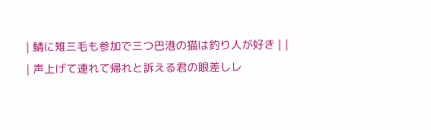| 鯖に雉三毛も参加で三つ巴港の猫は釣り人が好き | |
| 声上げて連れて帰れと訴える君の眼差しレ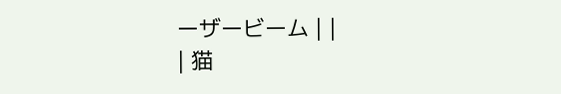ーザービーム | |
| 猫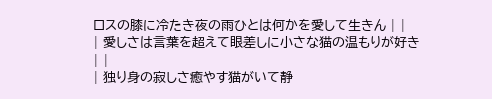ロスの膝に冷たき夜の雨ひとは何かを愛して生きん | |
| 愛しさは言葉を超えて眼差しに小さな猫の温もりが好き | |
| 独り身の寂しさ癒やす猫がいて静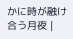かに時が融け合う月夜 |